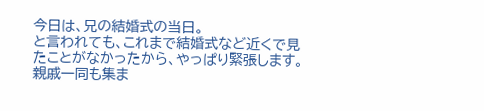今日は、兄の結婚式の当日。
と言われても、これまで結婚式など近くで見たことがなかったから、やっぱり緊張します。
親戚一同も集ま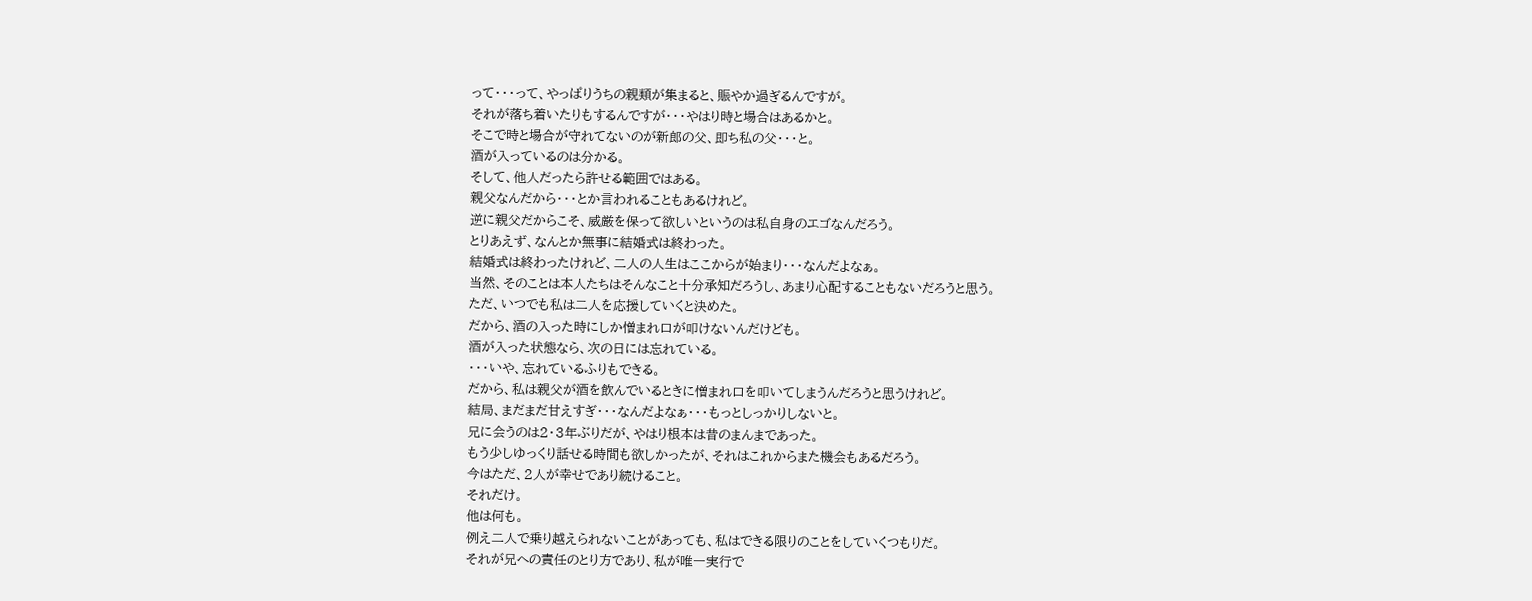って・・・って、やっぱりうちの親類が集まると、賑やか過ぎるんですが。
それが落ち着いたりもするんですが・・・やはり時と場合はあるかと。
そこで時と場合が守れてないのが新郎の父、即ち私の父・・・と。
酒が入っているのは分かる。
そして、他人だったら許せる範囲ではある。
親父なんだから・・・とか言われることもあるけれど。
逆に親父だからこそ、威厳を保って欲しいというのは私自身のエゴなんだろう。
とりあえず、なんとか無事に結婚式は終わった。
結婚式は終わったけれど、二人の人生はここからが始まり・・・なんだよなぁ。
当然、そのことは本人たちはそんなこと十分承知だろうし、あまり心配することもないだろうと思う。
ただ、いつでも私は二人を応援していくと決めた。
だから、酒の入った時にしか憎まれ口が叩けないんだけども。
酒が入った状態なら、次の日には忘れている。
・・・いや、忘れているふりもできる。
だから、私は親父が酒を飲んでいるときに憎まれ口を叩いてしまうんだろうと思うけれど。
結局、まだまだ甘えすぎ・・・なんだよなぁ・・・もっとしっかりしないと。
兄に会うのは2・3年ぶりだが、やはり根本は昔のまんまであった。
もう少しゆっくり話せる時間も欲しかったが、それはこれからまた機会もあるだろう。
今はただ、2人が幸せであり続けること。
それだけ。
他は何も。
例え二人で乗り越えられないことがあっても、私はできる限りのことをしていくつもりだ。
それが兄への責任のとり方であり、私が唯一実行で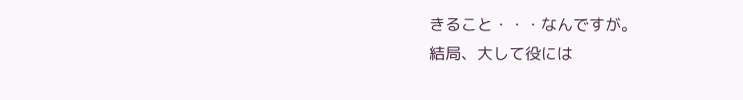きること・・・なんですが。
結局、大して役には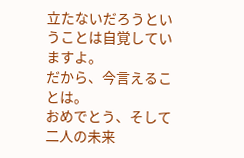立たないだろうということは自覚していますよ。
だから、今言えることは。
おめでとう、そして二人の未来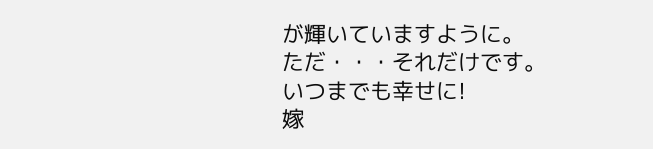が輝いていますように。
ただ・・・それだけです。
いつまでも幸せに!
嫁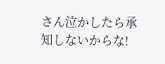さん泣かしたら承知しないからな!